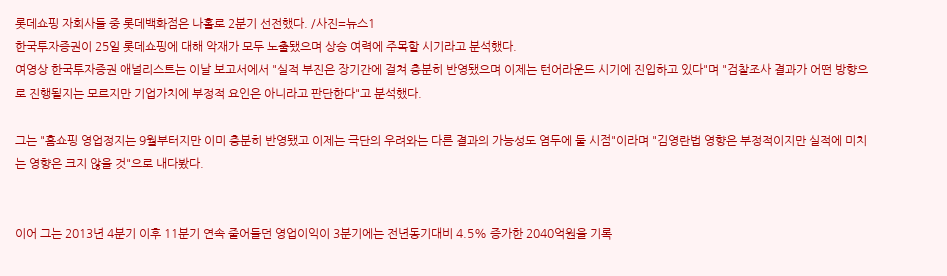롯데쇼핑 자회사들 중 롯데백화점은 나홀로 2분기 선전했다. /사진=뉴스1
한국투자증권이 25일 롯데쇼핑에 대해 악재가 모두 노출됐으며 상승 여력에 주목할 시기라고 분석했다.
여영상 한국투자증권 애널리스트는 이날 보고서에서 "실적 부진은 장기간에 걸쳐 충분히 반영됐으며 이제는 턴어라운드 시기에 진입하고 있다"며 "검찰조사 결과가 어떤 방향으로 진행될지는 모르지만 기업가치에 부정적 요인은 아니라고 판단한다"고 분석했다.

그는 "홈쇼핑 영업정지는 9월부터지만 이미 충분히 반영됐고 이제는 극단의 우려와는 다른 결과의 가능성도 염두에 둘 시점"이라며 "김영란법 영향은 부정적이지만 실적에 미치는 영향은 크지 않을 것"으로 내다봤다.


이어 그는 2013년 4분기 이후 11분기 연속 줄어들던 영업이익이 3분기에는 전년동기대비 4.5% 증가한 2040억원을 기록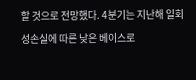할 것으로 전망했다. 4분기는 지난해 일회성손실에 따른 낮은 베이스로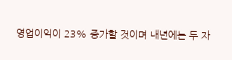영업이익이 23% 증가할 것이며 내년에는 두 자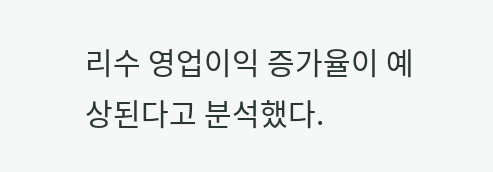리수 영업이익 증가율이 예상된다고 분석했다.